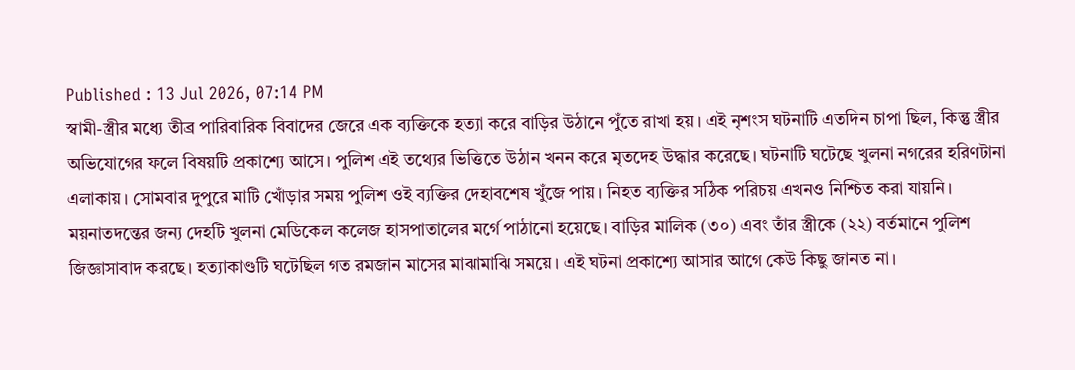Published : 13 Jul 2026, 07:14 PM
স্বামী-স্ত্রীর মধ্যে তীব্র পারিবারিক বিবাদের জেরে এক ব্যক্তিকে হত্যা করে বাড়ির উঠানে পুঁতে রাখা হয়। এই নৃশংস ঘটনাটি এতদিন চাপা ছিল, কিন্তু স্ত্রীর অভিযোগের ফলে বিষয়টি প্রকাশ্যে আসে। পুলিশ এই তথ্যের ভিত্তিতে উঠান খনন করে মৃতদেহ উদ্ধার করেছে। ঘটনাটি ঘটেছে খুলনা নগরের হরিণটানা এলাকায়। সোমবার দুপুরে মাটি খোঁড়ার সময় পুলিশ ওই ব্যক্তির দেহাবশেষ খুঁজে পায়। নিহত ব্যক্তির সঠিক পরিচয় এখনও নিশ্চিত করা যায়নি। ময়নাতদন্তের জন্য দেহটি খুলনা মেডিকেল কলেজ হাসপাতালের মর্গে পাঠানো হয়েছে। বাড়ির মালিক (৩০) এবং তাঁর স্ত্রীকে (২২) বর্তমানে পুলিশ জিজ্ঞাসাবাদ করছে। হত্যাকাণ্ডটি ঘটেছিল গত রমজান মাসের মাঝামাঝি সময়ে। এই ঘটনা প্রকাশ্যে আসার আগে কেউ কিছু জানত না।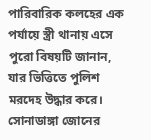পারিবারিক কলহের এক পর্যায়ে স্ত্রী থানায় এসে পুরো বিষয়টি জানান, যার ভিত্তিতে পুলিশ মরদেহ উদ্ধার করে।
সোনাডাঙ্গা জোনের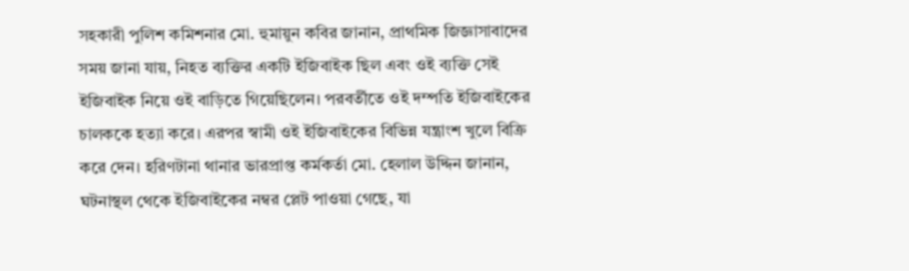সহকারী পুলিশ কমিশনার মো. হুমায়ুন কবির জানান, প্রাথমিক জিজ্ঞাসাবাদের সময় জানা যায়, নিহত ব্যক্তির একটি ইজিবাইক ছিল এবং ওই ব্যক্তি সেই ইজিবাইক নিয়ে ওই বাড়িতে গিয়েছিলেন। পরবর্তীতে ওই দম্পতি ইজিবাইকের চালককে হত্যা করে। এরপর স্বামী ওই ইজিবাইকের বিভিন্ন যন্ত্রাংশ খুলে বিক্রি করে দেন। হরিণটানা থানার ভারপ্রাপ্ত কর্মকর্তা মো. হেলাল উদ্দিন জানান, ঘটনাস্থল থেকে ইজিবাইকের নম্বর প্লেট পাওয়া গেছে, যা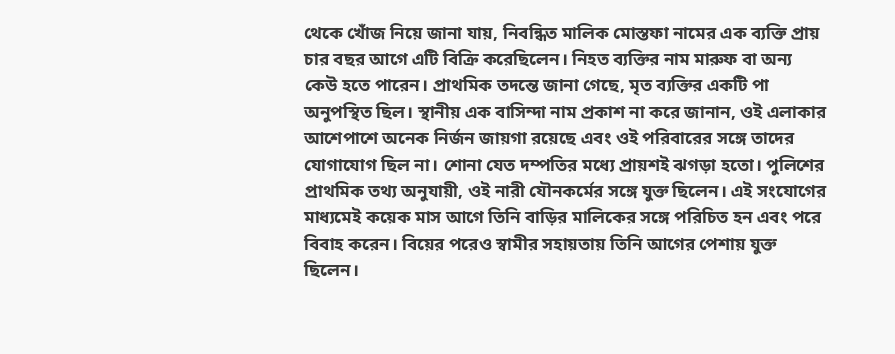থেকে খোঁজ নিয়ে জানা যায়, নিবন্ধিত মালিক মোস্তফা নামের এক ব্যক্তি প্রায় চার বছর আগে এটি বিক্রি করেছিলেন। নিহত ব্যক্তির নাম মারুফ বা অন্য কেউ হতে পারেন। প্রাথমিক তদন্তে জানা গেছে, মৃত ব্যক্তির একটি পা অনুপস্থিত ছিল। স্থানীয় এক বাসিন্দা নাম প্রকাশ না করে জানান, ওই এলাকার আশেপাশে অনেক নির্জন জায়গা রয়েছে এবং ওই পরিবারের সঙ্গে তাদের যোগাযোগ ছিল না। শোনা যেত দম্পতির মধ্যে প্রায়শই ঝগড়া হতো। পুলিশের প্রাথমিক তথ্য অনুযায়ী, ওই নারী যৌনকর্মের সঙ্গে যুক্ত ছিলেন। এই সংযোগের মাধ্যমেই কয়েক মাস আগে তিনি বাড়ির মালিকের সঙ্গে পরিচিত হন এবং পরে বিবাহ করেন। বিয়ের পরেও স্বামীর সহায়তায় তিনি আগের পেশায় যুক্ত ছিলেন।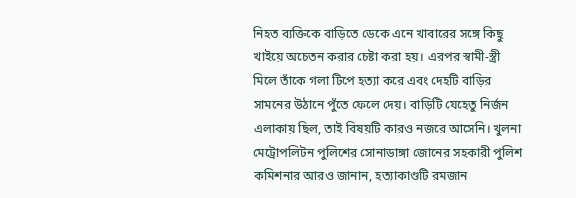নিহত ব্যক্তিকে বাড়িতে ডেকে এনে খাবারের সঙ্গে কিছু খাইয়ে অচেতন করার চেষ্টা করা হয়। এরপর স্বামী-স্ত্রী মিলে তাঁকে গলা টিপে হত্যা করে এবং দেহটি বাড়ির সামনের উঠানে পুঁতে ফেলে দেয়। বাড়িটি যেহেতু নির্জন এলাকায় ছিল, তাই বিষয়টি কারও নজরে আসেনি। খুলনা মেট্রোপলিটন পুলিশের সোনাডাঙ্গা জোনের সহকারী পুলিশ কমিশনার আরও জানান, হত্যাকাণ্ডটি রমজান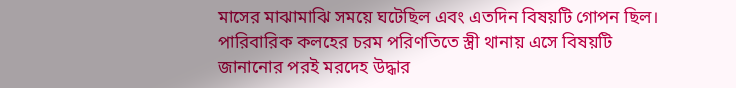মাসের মাঝামাঝি সময়ে ঘটেছিল এবং এতদিন বিষয়টি গোপন ছিল। পারিবারিক কলহের চরম পরিণতিতে স্ত্রী থানায় এসে বিষয়টি জানানোর পরই মরদেহ উদ্ধার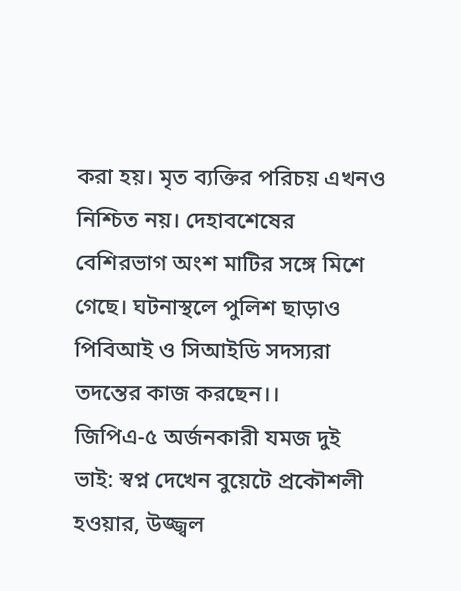করা হয়। মৃত ব্যক্তির পরিচয় এখনও নিশ্চিত নয়। দেহাবশেষের বেশিরভাগ অংশ মাটির সঙ্গে মিশে গেছে। ঘটনাস্থলে পুলিশ ছাড়াও পিবিআই ও সিআইডি সদস্যরা তদন্তের কাজ করছেন।।
জিপিএ-৫ অর্জনকারী যমজ দুই ভাই: স্বপ্ন দেখেন বুয়েটে প্রকৌশলী হওয়ার, উজ্জ্বল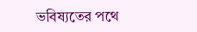ভবিষ্যতের পথে